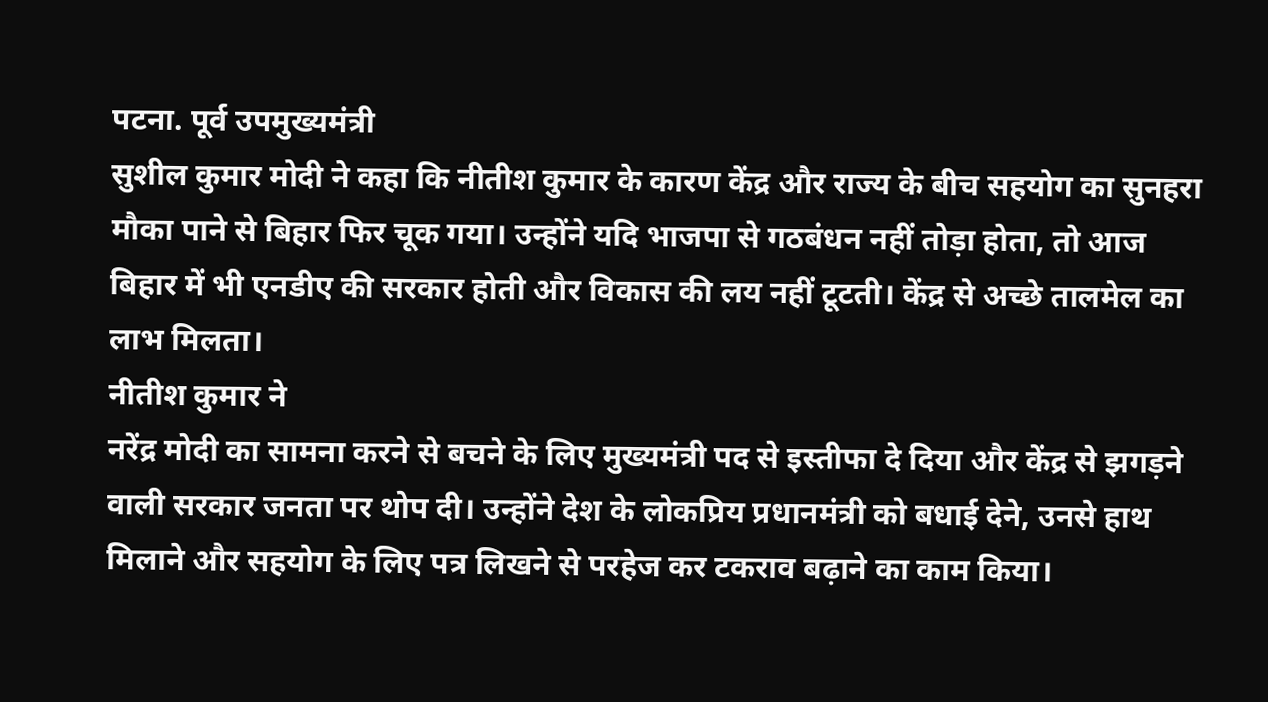पटना. पूर्व उपमुख्यमंत्री
सुशील कुमार मोदी ने कहा कि नीतीश कुमार के कारण केंद्र और राज्य के बीच सहयोग का सुनहरा मौका पाने से बिहार फिर चूक गया। उन्होंने यदि भाजपा से गठबंधन नहीं तोड़ा होता, तो आज बिहार में भी एनडीए की सरकार होती और विकास की लय नहीं टूटती। केंद्र से अच्छे तालमेल का लाभ मिलता।
नीतीश कुमार ने
नरेंद्र मोदी का सामना करने से बचने के लिए मुख्यमंत्री पद से इस्तीफा दे दिया और केंद्र से झगड़ने वाली सरकार जनता पर थोप दी। उन्होंने देश के लोकप्रिय प्रधानमंत्री को बधाई देने, उनसे हाथ मिलाने और सहयोग के लिए पत्र लिखने से परहेज कर टकराव बढ़ाने का काम किया।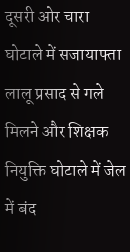दूसरी ओर चारा घोटाले में सजायाफ्ता लालू प्रसाद से गले मिलने और शिक्षक नियुक्ति घोटाले में जेल में बंद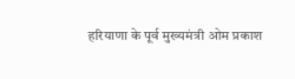हरियाणा के पूर्व मुख्यमंत्री ओम प्रकाश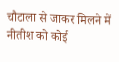चौटाला से जाकर मिलने में नीतीश को कोई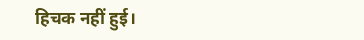हिचक नहीं हुई।